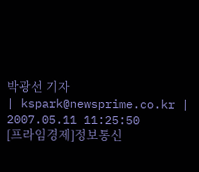박광선 기자
| kspark@newsprime.co.kr |
2007.05.11 11:25:50
[프라임경제]정보통신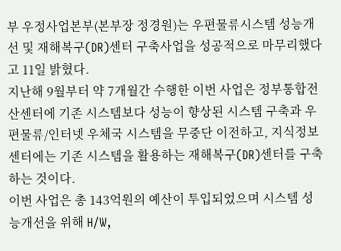부 우정사업본부(본부장 정경원)는 우편물류시스템 성능개선 및 재해복구(DR)센터 구축사업을 성공적으로 마무리했다고 11일 밝혔다.
지난해 9월부터 약 7개월간 수행한 이번 사업은 정부통합전산센터에 기존 시스템보다 성능이 향상된 시스템 구축과 우편물류/인터넷 우체국 시스템을 무중단 이전하고, 지식정보센터에는 기존 시스템을 활용하는 재해복구(DR)센터를 구축하는 것이다.
이번 사업은 총 143억원의 예산이 투입되었으며 시스템 성능개선을 위해 H/W,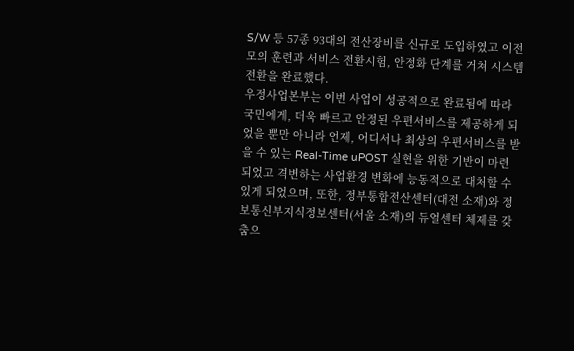S/W 등 57종 93대의 전산장비를 신규로 도입하였고 이전 모의 훈련과 서비스 전환시험, 안정화 단계를 거쳐 시스템 전환을 완료했다.
우정사업본부는 이번 사업이 성공적으로 완료됨에 따라 국민에게, 더욱 빠르고 안정된 우편서비스를 제공하게 되었을 뿐만 아니라 언제, 어디서나 최상의 우편서비스를 받을 수 있는 Real-Time uPOST 실현을 위한 기반이 마련되었고 격변하는 사업환경 변화에 능동적으로 대처할 수 있게 되었으며, 또한, 정부통합전산센터(대전 소재)와 정보통신부지식정보센터(서울 소재)의 듀얼센터 체제를 갖춤으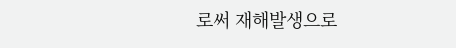로써 재해발생으로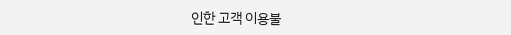인한 고객 이용불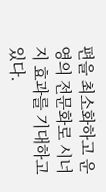편을 최소화하고 운영의 전문화로 시너지 효과를 기대하고 있다.